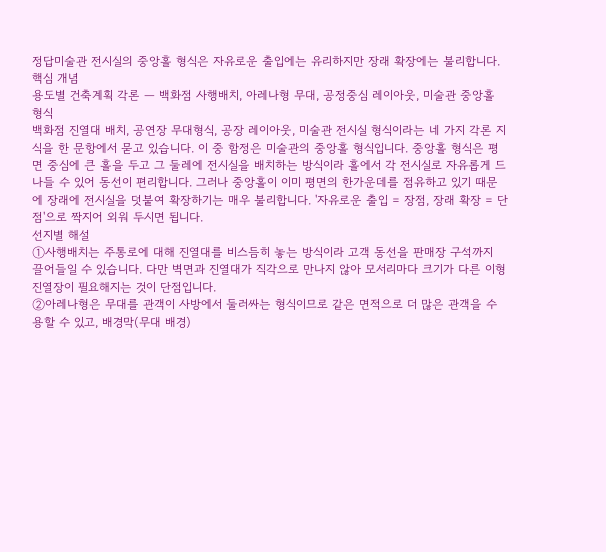정답미술관 전시실의 중앙홀 형식은 자유로운 출입에는 유리하지만 장래 확장에는 불리합니다.
핵심 개념
용도별 건축계획 각론 — 백화점 사행배치, 아레나형 무대, 공정중심 레이아웃, 미술관 중앙홀 형식
백화점 진열대 배치, 공연장 무대형식, 공장 레이아웃, 미술관 전시실 형식이라는 네 가지 각론 지식을 한 문항에서 묻고 있습니다. 이 중 함정은 미술관의 중앙홀 형식입니다. 중앙홀 형식은 평면 중심에 큰 홀을 두고 그 둘레에 전시실을 배치하는 방식이라 홀에서 각 전시실로 자유롭게 드나들 수 있어 동선이 편리합니다. 그러나 중앙홀이 이미 평면의 한가운데를 점유하고 있기 때문에 장래에 전시실을 덧붙여 확장하기는 매우 불리합니다. '자유로운 출입 = 장점, 장래 확장 = 단점'으로 짝지어 외워 두시면 됩니다.
선지별 해설
①사행배치는 주통로에 대해 진열대를 비스듬히 놓는 방식이라 고객 동선을 판매장 구석까지 끌어들일 수 있습니다. 다만 벽면과 진열대가 직각으로 만나지 않아 모서리마다 크기가 다른 이형 진열장이 필요해지는 것이 단점입니다.
②아레나형은 무대를 관객이 사방에서 둘러싸는 형식이므로 같은 면적으로 더 많은 관객을 수용할 수 있고, 배경막(무대 배경)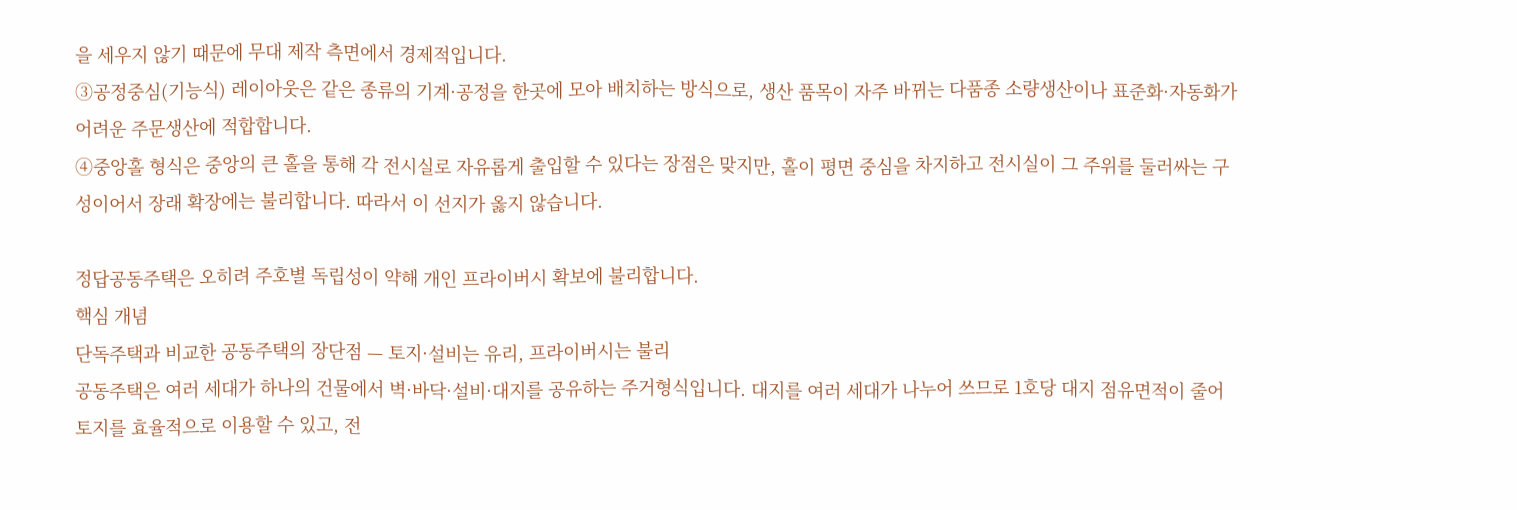을 세우지 않기 때문에 무대 제작 측면에서 경제적입니다.
③공정중심(기능식) 레이아웃은 같은 종류의 기계·공정을 한곳에 모아 배치하는 방식으로, 생산 품목이 자주 바뀌는 다품종 소량생산이나 표준화·자동화가 어려운 주문생산에 적합합니다.
④중앙홀 형식은 중앙의 큰 홀을 통해 각 전시실로 자유롭게 출입할 수 있다는 장점은 맞지만, 홀이 평면 중심을 차지하고 전시실이 그 주위를 둘러싸는 구성이어서 장래 확장에는 불리합니다. 따라서 이 선지가 옳지 않습니다.

정답공동주택은 오히려 주호별 독립성이 약해 개인 프라이버시 확보에 불리합니다.
핵심 개념
단독주택과 비교한 공동주택의 장단점 — 토지·설비는 유리, 프라이버시는 불리
공동주택은 여러 세대가 하나의 건물에서 벽·바닥·설비·대지를 공유하는 주거형식입니다. 대지를 여러 세대가 나누어 쓰므로 1호당 대지 점유면적이 줄어 토지를 효율적으로 이용할 수 있고, 전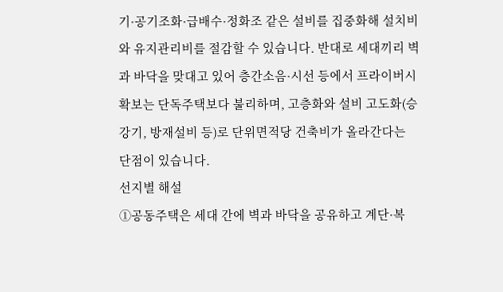기·공기조화·급배수·정화조 같은 설비를 집중화해 설치비와 유지관리비를 절감할 수 있습니다. 반대로 세대끼리 벽과 바닥을 맞대고 있어 층간소음·시선 등에서 프라이버시 확보는 단독주택보다 불리하며, 고층화와 설비 고도화(승강기, 방재설비 등)로 단위면적당 건축비가 올라간다는 단점이 있습니다.
선지별 해설
①공동주택은 세대 간에 벽과 바닥을 공유하고 계단·복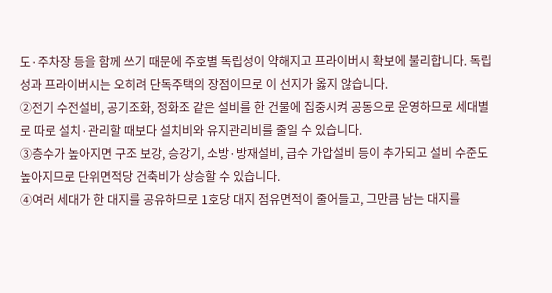도·주차장 등을 함께 쓰기 때문에 주호별 독립성이 약해지고 프라이버시 확보에 불리합니다. 독립성과 프라이버시는 오히려 단독주택의 장점이므로 이 선지가 옳지 않습니다.
②전기 수전설비, 공기조화, 정화조 같은 설비를 한 건물에 집중시켜 공동으로 운영하므로 세대별로 따로 설치·관리할 때보다 설치비와 유지관리비를 줄일 수 있습니다.
③층수가 높아지면 구조 보강, 승강기, 소방·방재설비, 급수 가압설비 등이 추가되고 설비 수준도 높아지므로 단위면적당 건축비가 상승할 수 있습니다.
④여러 세대가 한 대지를 공유하므로 1호당 대지 점유면적이 줄어들고, 그만큼 남는 대지를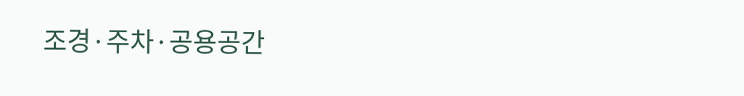조경·주차·공용공간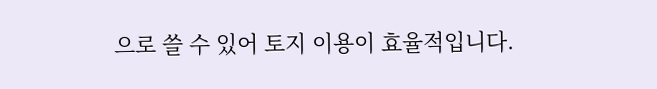으로 쓸 수 있어 토지 이용이 효율적입니다.